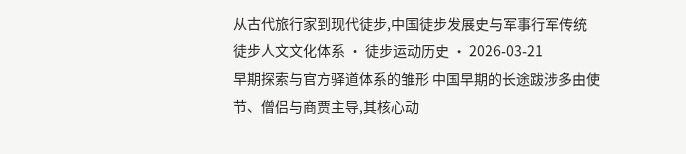从古代旅行家到现代徒步,中国徒步发展史与军事行军传统
徒步人文文化体系 · 徒步运动历史 · 2026-03-21
早期探索与官方驿道体系的雏形 中国早期的长途跋涉多由使节、僧侣与商贾主导,其核心动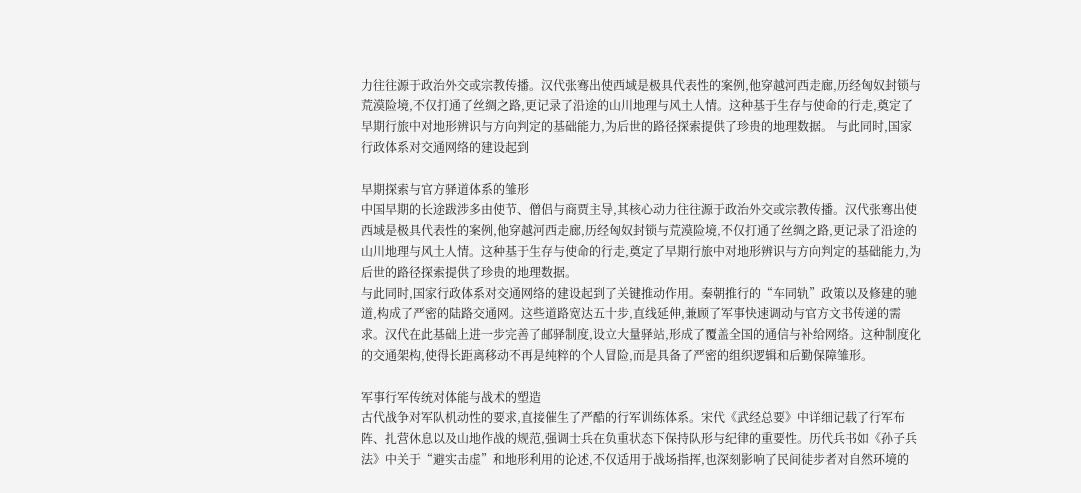力往往源于政治外交或宗教传播。汉代张骞出使西域是极具代表性的案例,他穿越河西走廊,历经匈奴封锁与荒漠险境,不仅打通了丝绸之路,更记录了沿途的山川地理与风土人情。这种基于生存与使命的行走,奠定了早期行旅中对地形辨识与方向判定的基础能力,为后世的路径探索提供了珍贵的地理数据。 与此同时,国家行政体系对交通网络的建设起到

早期探索与官方驿道体系的雏形
中国早期的长途跋涉多由使节、僧侣与商贾主导,其核心动力往往源于政治外交或宗教传播。汉代张骞出使西域是极具代表性的案例,他穿越河西走廊,历经匈奴封锁与荒漠险境,不仅打通了丝绸之路,更记录了沿途的山川地理与风土人情。这种基于生存与使命的行走,奠定了早期行旅中对地形辨识与方向判定的基础能力,为后世的路径探索提供了珍贵的地理数据。
与此同时,国家行政体系对交通网络的建设起到了关键推动作用。秦朝推行的“车同轨”政策以及修建的驰道,构成了严密的陆路交通网。这些道路宽达五十步,直线延伸,兼顾了军事快速调动与官方文书传递的需求。汉代在此基础上进一步完善了邮驿制度,设立大量驿站,形成了覆盖全国的通信与补给网络。这种制度化的交通架构,使得长距离移动不再是纯粹的个人冒险,而是具备了严密的组织逻辑和后勤保障雏形。

军事行军传统对体能与战术的塑造
古代战争对军队机动性的要求,直接催生了严酷的行军训练体系。宋代《武经总要》中详细记载了行军布阵、扎营休息以及山地作战的规范,强调士兵在负重状态下保持队形与纪律的重要性。历代兵书如《孙子兵法》中关于“避实击虚”和地形利用的论述,不仅适用于战场指挥,也深刻影响了民间徒步者对自然环境的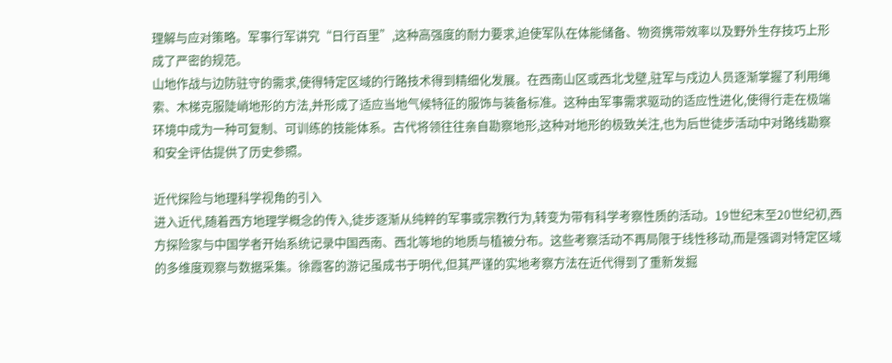理解与应对策略。军事行军讲究“日行百里”,这种高强度的耐力要求,迫使军队在体能储备、物资携带效率以及野外生存技巧上形成了严密的规范。
山地作战与边防驻守的需求,使得特定区域的行路技术得到精细化发展。在西南山区或西北戈壁,驻军与戍边人员逐渐掌握了利用绳索、木梯克服陡峭地形的方法,并形成了适应当地气候特征的服饰与装备标准。这种由军事需求驱动的适应性进化,使得行走在极端环境中成为一种可复制、可训练的技能体系。古代将领往往亲自勘察地形,这种对地形的极致关注,也为后世徒步活动中对路线勘察和安全评估提供了历史参照。

近代探险与地理科学视角的引入
进入近代,随着西方地理学概念的传入,徒步逐渐从纯粹的军事或宗教行为,转变为带有科学考察性质的活动。19世纪末至20世纪初,西方探险家与中国学者开始系统记录中国西南、西北等地的地质与植被分布。这些考察活动不再局限于线性移动,而是强调对特定区域的多维度观察与数据采集。徐霞客的游记虽成书于明代,但其严谨的实地考察方法在近代得到了重新发掘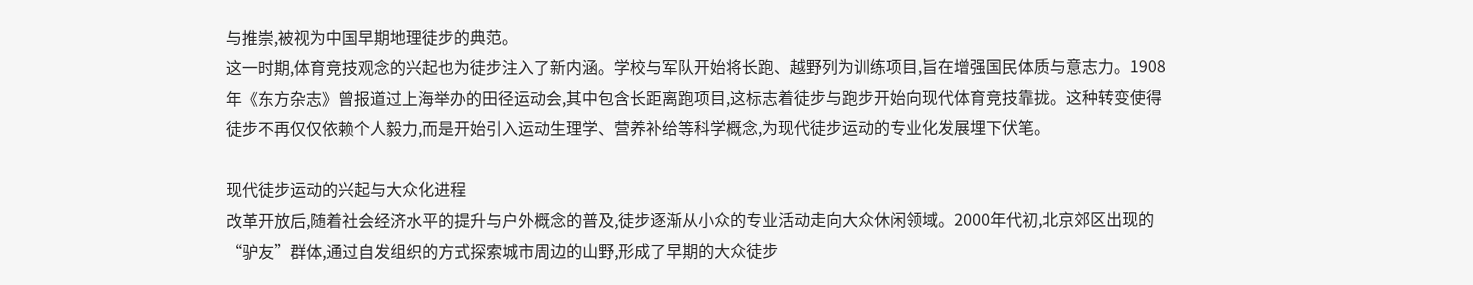与推崇,被视为中国早期地理徒步的典范。
这一时期,体育竞技观念的兴起也为徒步注入了新内涵。学校与军队开始将长跑、越野列为训练项目,旨在增强国民体质与意志力。1908年《东方杂志》曾报道过上海举办的田径运动会,其中包含长距离跑项目,这标志着徒步与跑步开始向现代体育竞技靠拢。这种转变使得徒步不再仅仅依赖个人毅力,而是开始引入运动生理学、营养补给等科学概念,为现代徒步运动的专业化发展埋下伏笔。

现代徒步运动的兴起与大众化进程
改革开放后,随着社会经济水平的提升与户外概念的普及,徒步逐渐从小众的专业活动走向大众休闲领域。2000年代初,北京郊区出现的“驴友”群体,通过自发组织的方式探索城市周边的山野,形成了早期的大众徒步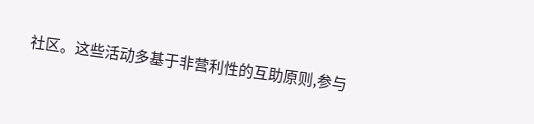社区。这些活动多基于非营利性的互助原则,参与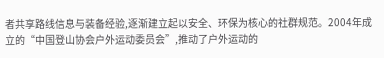者共享路线信息与装备经验,逐渐建立起以安全、环保为核心的社群规范。2004年成立的“中国登山协会户外运动委员会”,推动了户外运动的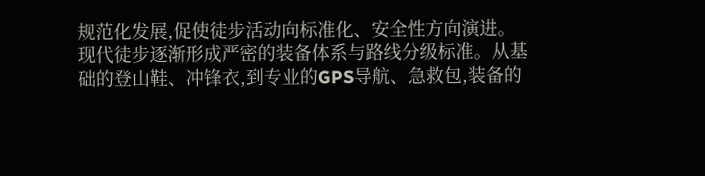规范化发展,促使徒步活动向标准化、安全性方向演进。
现代徒步逐渐形成严密的装备体系与路线分级标准。从基础的登山鞋、冲锋衣,到专业的GPS导航、急救包,装备的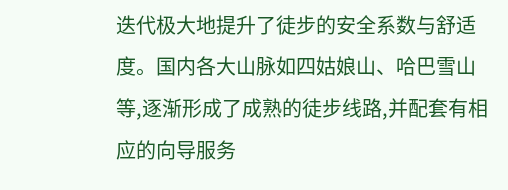迭代极大地提升了徒步的安全系数与舒适度。国内各大山脉如四姑娘山、哈巴雪山等,逐渐形成了成熟的徒步线路,并配套有相应的向导服务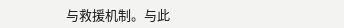与救援机制。与此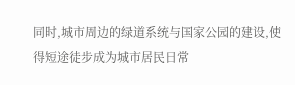同时,城市周边的绿道系统与国家公园的建设,使得短途徒步成为城市居民日常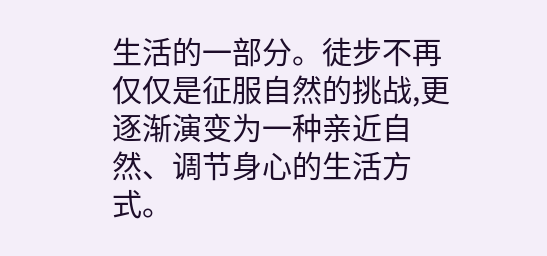生活的一部分。徒步不再仅仅是征服自然的挑战,更逐渐演变为一种亲近自然、调节身心的生活方式。